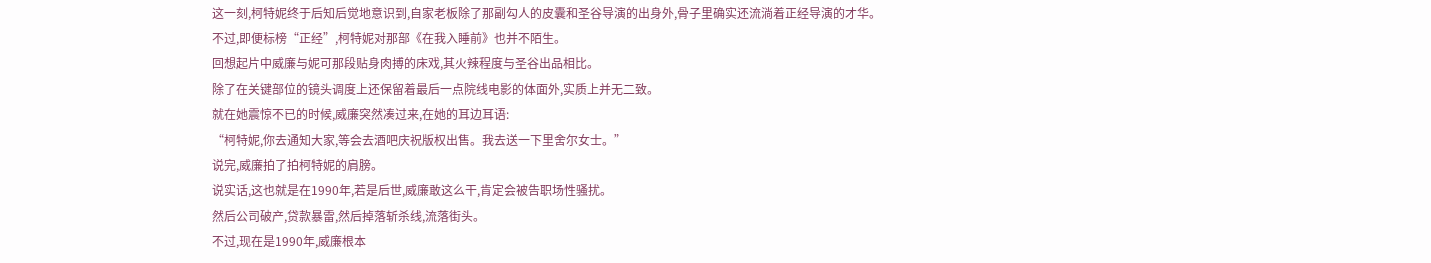这一刻,柯特妮终于后知后觉地意识到,自家老板除了那副勾人的皮囊和圣谷导演的出身外,骨子里确实还流淌着正经导演的才华。
不过,即便标榜“正经”,柯特妮对那部《在我入睡前》也并不陌生。
回想起片中威廉与妮可那段贴身肉搏的床戏,其火辣程度与圣谷出品相比。
除了在关键部位的镜头调度上还保留着最后一点院线电影的体面外,实质上并无二致。
就在她震惊不已的时候,威廉突然凑过来,在她的耳边耳语:
“柯特妮,你去通知大家,等会去酒吧庆祝版权出售。我去送一下里舍尔女士。”
说完,威廉拍了拍柯特妮的肩膀。
说实话,这也就是在1990年,若是后世,威廉敢这么干,肯定会被告职场性骚扰。
然后公司破产,贷款暴雷,然后掉落斩杀线,流落街头。
不过,现在是1990年,威廉根本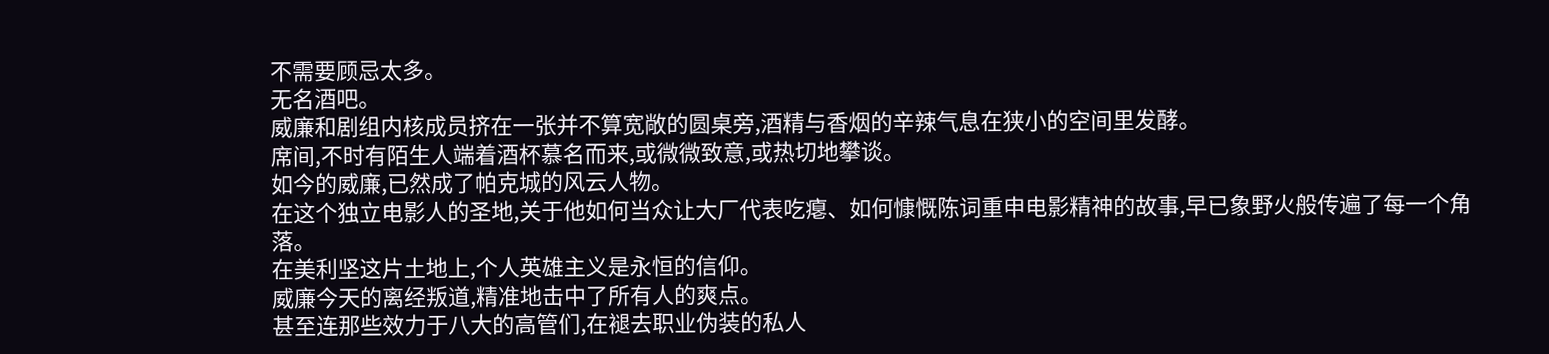不需要顾忌太多。
无名酒吧。
威廉和剧组内核成员挤在一张并不算宽敞的圆桌旁,酒精与香烟的辛辣气息在狭小的空间里发酵。
席间,不时有陌生人端着酒杯慕名而来,或微微致意,或热切地攀谈。
如今的威廉,已然成了帕克城的风云人物。
在这个独立电影人的圣地,关于他如何当众让大厂代表吃瘪、如何慷慨陈词重申电影精神的故事,早已象野火般传遍了每一个角落。
在美利坚这片土地上,个人英雄主义是永恒的信仰。
威廉今天的离经叛道,精准地击中了所有人的爽点。
甚至连那些效力于八大的高管们,在褪去职业伪装的私人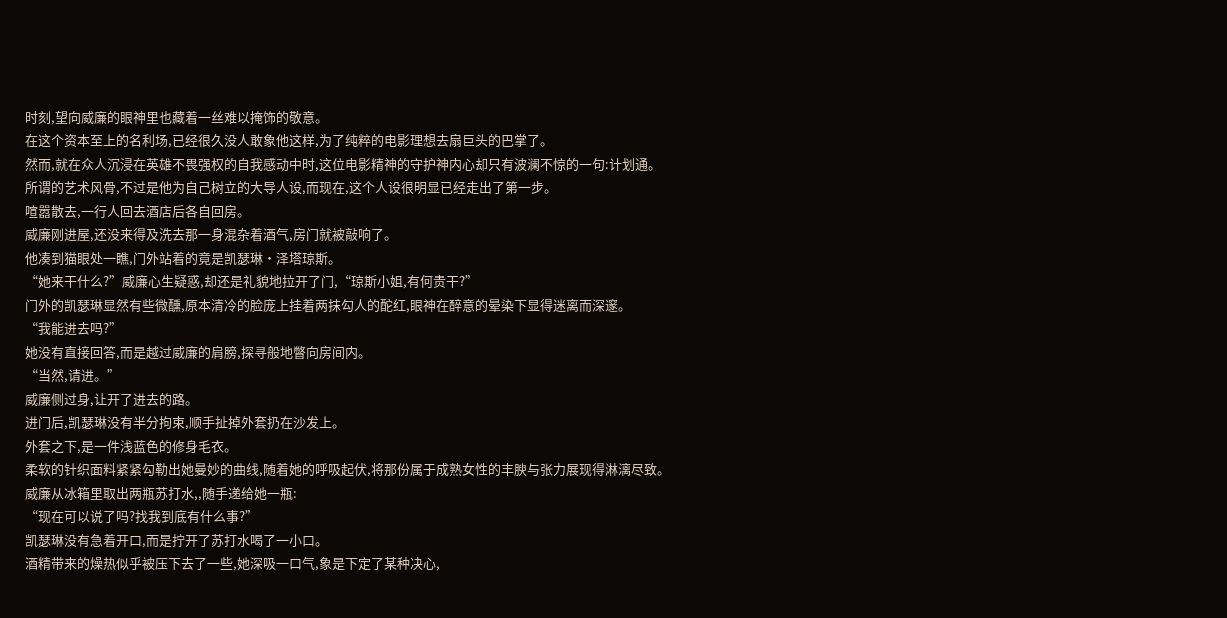时刻,望向威廉的眼神里也藏着一丝难以掩饰的敬意。
在这个资本至上的名利场,已经很久没人敢象他这样,为了纯粹的电影理想去扇巨头的巴掌了。
然而,就在众人沉浸在英雄不畏强权的自我感动中时,这位电影精神的守护神内心却只有波澜不惊的一句:计划通。
所谓的艺术风骨,不过是他为自己树立的大导人设,而现在,这个人设很明显已经走出了第一步。
喧嚣散去,一行人回去酒店后各自回房。
威廉刚进屋,还没来得及洗去那一身混杂着酒气,房门就被敲响了。
他凑到猫眼处一瞧,门外站着的竟是凯瑟琳·泽塔琼斯。
“她来干什么?”威廉心生疑惑,却还是礼貌地拉开了门,“琼斯小姐,有何贵干?”
门外的凯瑟琳显然有些微醺,原本清冷的脸庞上挂着两抹勾人的酡红,眼神在醉意的晕染下显得迷离而深邃。
“我能进去吗?”
她没有直接回答,而是越过威廉的肩膀,探寻般地瞥向房间内。
“当然,请进。”
威廉侧过身,让开了进去的路。
进门后,凯瑟琳没有半分拘束,顺手扯掉外套扔在沙发上。
外套之下,是一件浅蓝色的修身毛衣。
柔软的针织面料紧紧勾勒出她曼妙的曲线,随着她的呼吸起伏,将那份属于成熟女性的丰腴与张力展现得淋漓尽致。
威廉从冰箱里取出两瓶苏打水,,随手递给她一瓶:
“现在可以说了吗?找我到底有什么事?”
凯瑟琳没有急着开口,而是拧开了苏打水喝了一小口。
酒精带来的燥热似乎被压下去了一些,她深吸一口气,象是下定了某种决心,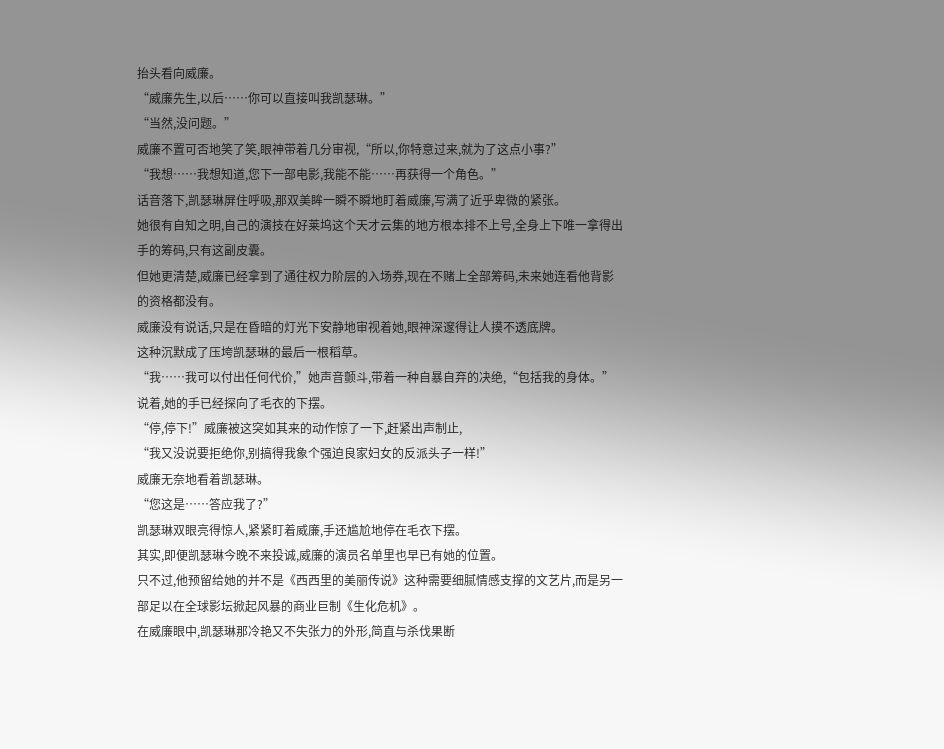抬头看向威廉。
“威廉先生,以后……你可以直接叫我凯瑟琳。”
“当然,没问题。”
威廉不置可否地笑了笑,眼神带着几分审视,“所以,你特意过来,就为了这点小事?”
“我想……我想知道,您下一部电影,我能不能……再获得一个角色。”
话音落下,凯瑟琳屏住呼吸,那双美眸一瞬不瞬地盯着威廉,写满了近乎卑微的紧张。
她很有自知之明,自己的演技在好莱坞这个天才云集的地方根本排不上号,全身上下唯一拿得出手的筹码,只有这副皮囊。
但她更清楚,威廉已经拿到了通往权力阶层的入场券,现在不赌上全部筹码,未来她连看他背影的资格都没有。
威廉没有说话,只是在昏暗的灯光下安静地审视着她,眼神深邃得让人摸不透底牌。
这种沉默成了压垮凯瑟琳的最后一根稻草。
“我……我可以付出任何代价,”她声音颤斗,带着一种自暴自弃的决绝,“包括我的身体。”
说着,她的手已经探向了毛衣的下摆。
“停,停下!”威廉被这突如其来的动作惊了一下,赶紧出声制止,
“我又没说要拒绝你,别搞得我象个强迫良家妇女的反派头子一样!”
威廉无奈地看着凯瑟琳。
“您这是……答应我了?”
凯瑟琳双眼亮得惊人,紧紧盯着威廉,手还尴尬地停在毛衣下摆。
其实,即便凯瑟琳今晚不来投诚,威廉的演员名单里也早已有她的位置。
只不过,他预留给她的并不是《西西里的美丽传说》这种需要细腻情感支撑的文艺片,而是另一部足以在全球影坛掀起风暴的商业巨制《生化危机》。
在威廉眼中,凯瑟琳那冷艳又不失张力的外形,简直与杀伐果断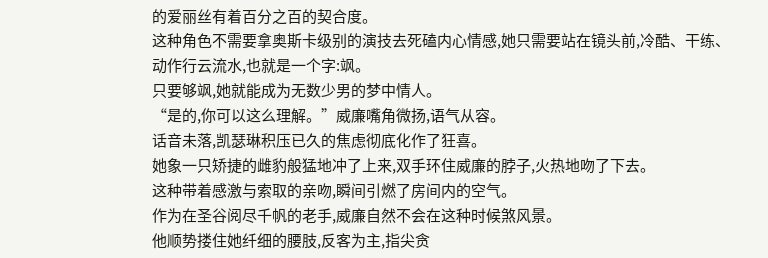的爱丽丝有着百分之百的契合度。
这种角色不需要拿奥斯卡级别的演技去死磕内心情感,她只需要站在镜头前,冷酷、干练、动作行云流水,也就是一个字:飒。
只要够飒,她就能成为无数少男的梦中情人。
“是的,你可以这么理解。”威廉嘴角微扬,语气从容。
话音未落,凯瑟琳积压已久的焦虑彻底化作了狂喜。
她象一只矫捷的雌豹般猛地冲了上来,双手环住威廉的脖子,火热地吻了下去。
这种带着感激与索取的亲吻,瞬间引燃了房间内的空气。
作为在圣谷阅尽千帆的老手,威廉自然不会在这种时候煞风景。
他顺势搂住她纤细的腰肢,反客为主,指尖贪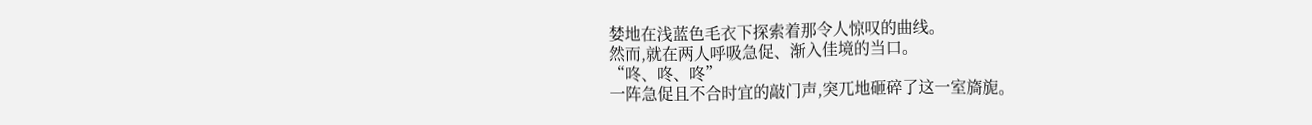婪地在浅蓝色毛衣下探索着那令人惊叹的曲线。
然而,就在两人呼吸急促、渐入佳境的当口。
“咚、咚、咚”
一阵急促且不合时宜的敲门声,突兀地砸碎了这一室旖旎。